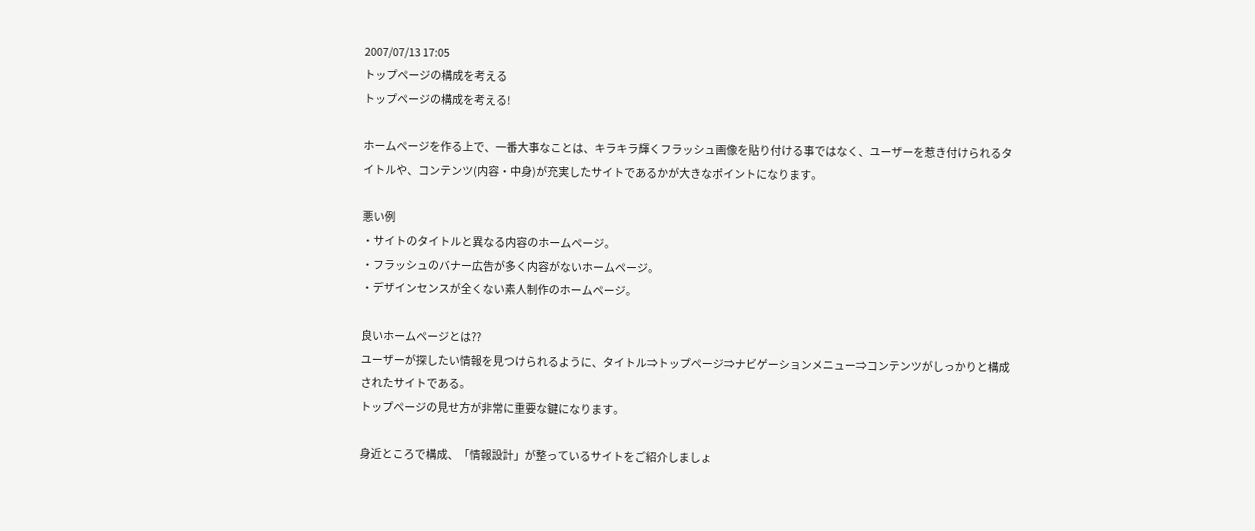2007/07/13 17:05
トップページの構成を考える
トップページの構成を考える!

ホームページを作る上で、一番大事なことは、キラキラ輝くフラッシュ画像を貼り付ける事ではなく、ユーザーを惹き付けられるタイトルや、コンテンツ(内容・中身)が充実したサイトであるかが大きなポイントになります。

悪い例
・サイトのタイトルと異なる内容のホームページ。
・フラッシュのバナー広告が多く内容がないホームページ。
・デザインセンスが全くない素人制作のホームページ。

良いホームページとは??
ユーザーが探したい情報を見つけられるように、タイトル⇒トップページ⇒ナビゲーションメニュー⇒コンテンツがしっかりと構成されたサイトである。
トップページの見せ方が非常に重要な鍵になります。

身近ところで構成、「情報設計」が整っているサイトをご紹介しましょ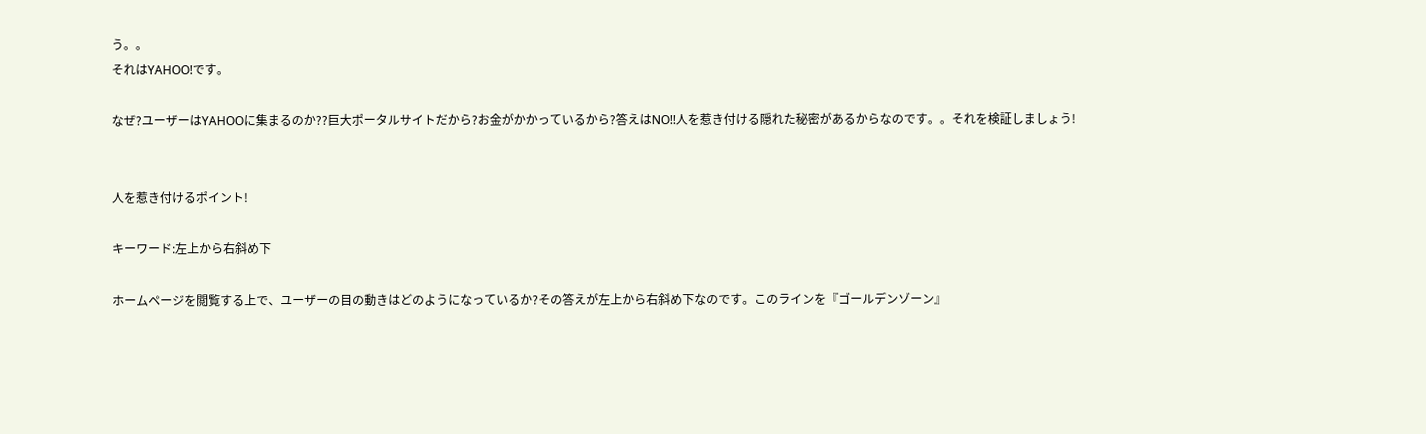う。。
それはYAHOO!です。

なぜ?ユーザーはYAHOOに集まるのか??巨大ポータルサイトだから?お金がかかっているから?答えはNO!!人を惹き付ける隠れた秘密があるからなのです。。それを検証しましょう!


人を惹き付けるポイント!

キーワード:左上から右斜め下

ホームページを閲覧する上で、ユーザーの目の動きはどのようになっているか?その答えが左上から右斜め下なのです。このラインを『ゴールデンゾーン』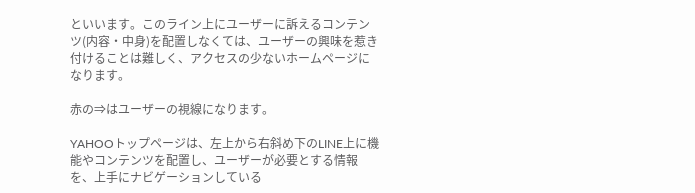といいます。このライン上にユーザーに訴えるコンテンツ(内容・中身)を配置しなくては、ユーザーの興味を惹き付けることは難しく、アクセスの少ないホームページになります。

赤の⇒はユーザーの視線になります。

YAHOOトップページは、左上から右斜め下のLINE上に機能やコンテンツを配置し、ユーザーが必要とする情報を、上手にナビゲーションしている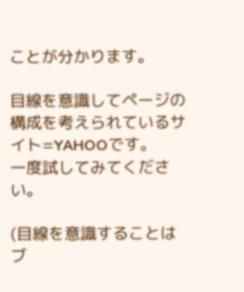ことが分かります。

目線を意識してページの構成を考えられているサイト=YAHOOです。
一度試してみてください。

(目線を意識することは ブ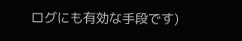ログにも有効な手段です)